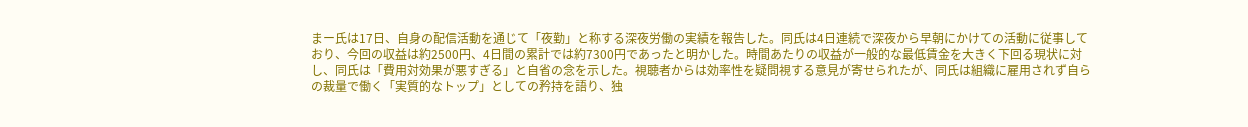まー氏は17日、自身の配信活動を通じて「夜勤」と称する深夜労働の実績を報告した。同氏は4日連続で深夜から早朝にかけての活動に従事しており、今回の収益は約2500円、4日間の累計では約7300円であったと明かした。時間あたりの収益が一般的な最低賃金を大きく下回る現状に対し、同氏は「費用対効果が悪すぎる」と自省の念を示した。視聴者からは効率性を疑問視する意見が寄せられたが、同氏は組織に雇用されず自らの裁量で働く「実質的なトップ」としての矜持を語り、独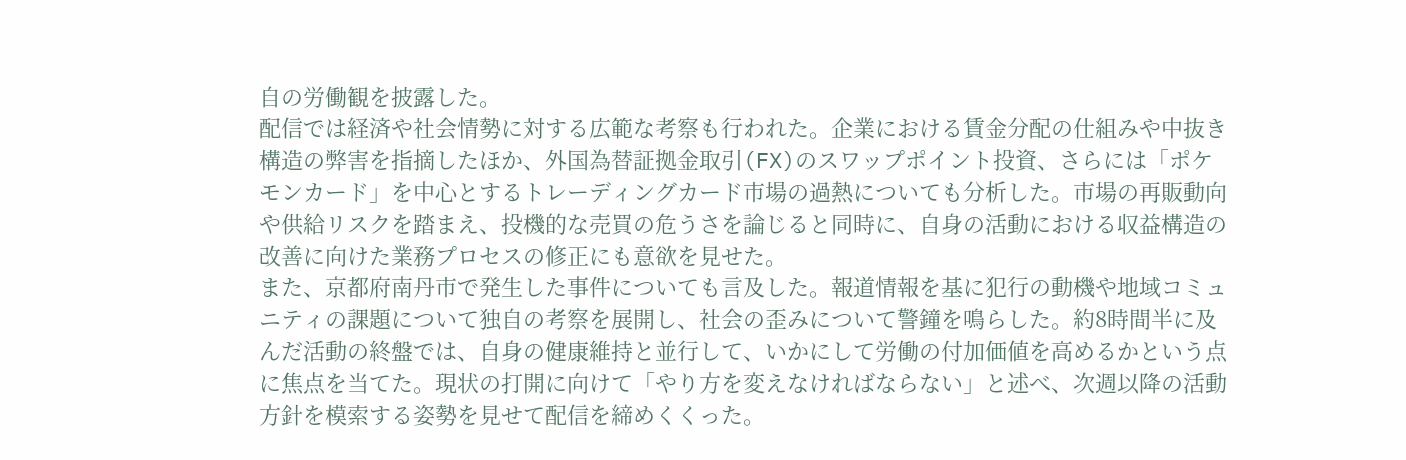自の労働観を披露した。
配信では経済や社会情勢に対する広範な考察も行われた。企業における賃金分配の仕組みや中抜き構造の弊害を指摘したほか、外国為替証拠金取引(FX)のスワップポイント投資、さらには「ポケモンカード」を中心とするトレーディングカード市場の過熱についても分析した。市場の再販動向や供給リスクを踏まえ、投機的な売買の危うさを論じると同時に、自身の活動における収益構造の改善に向けた業務プロセスの修正にも意欲を見せた。
また、京都府南丹市で発生した事件についても言及した。報道情報を基に犯行の動機や地域コミュニティの課題について独自の考察を展開し、社会の歪みについて警鐘を鳴らした。約8時間半に及んだ活動の終盤では、自身の健康維持と並行して、いかにして労働の付加価値を高めるかという点に焦点を当てた。現状の打開に向けて「やり方を変えなければならない」と述べ、次週以降の活動方針を模索する姿勢を見せて配信を締めくくった。